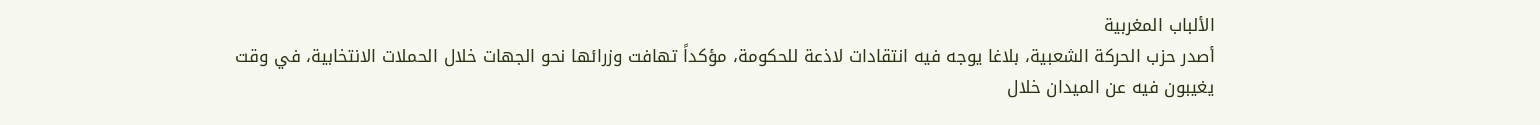الألباب المغربية
أصدر حزب الحركة الشعبية، بلاغا يوجه فيه انتقادات لاذعة للحكومة، مؤكداً تهافت وزرائها نحو الجهات خلال الحملات الانتخابية، في وقت يغيبون فيه عن الميدان خلال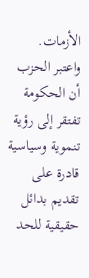الأزمات.
واعتبر الحزب أن الحكومة تفتقر إلى رؤية تنموية وسياسية قادرة على تقديم بدائل حقيقية للحد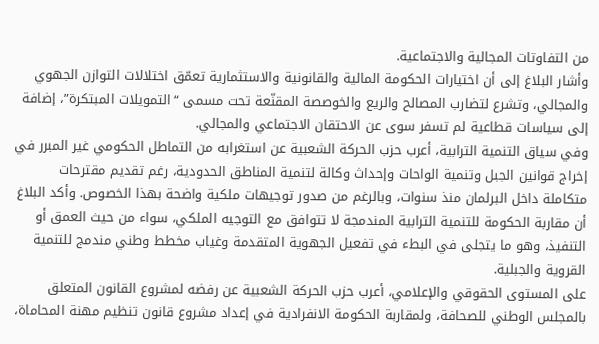من التفاوتات المجالية والاجتماعية.
وأشار البلاغ إلى أن اختيارات الحكومة المالية والقانونية والاستثمارية تعمّق اختلالات التوازن الجهوي والمجالي، وتشرع لتضارب المصالح والريع والخوصصة المقنّعة تحت مسمى “التمويلات المبتكرة”، إضافة إلى سياسات قطاعية لم تسفر سوى عن الاحتقان الاجتماعي والمجالي.
وفي سياق التنمية الترابية، أعرب حزب الحركة الشعبية عن استغرابه من التماطل الحكومي غير المبرر في إخراج قوانين الجبل وتنمية الواحات وإحداث وكالة لتنمية المناطق الحدودية، رغم تقديم مقترحات متكاملة داخل البرلمان منذ سنوات، وبالرغم من صدور توجيهات ملكية واضحة بهذا الخصوص. وأكد البلاغ أن مقاربة الحكومة للتنمية الترابية المندمجة لا تتوافق مع التوجيه الملكي، سواء من حيث العمق أو التنفيذ، وهو ما يتجلى في البطء في تفعيل الجهوية المتقدمة وغياب مخطط وطني مندمج للتنمية القروية والجبلية.
على المستوى الحقوقي والإعلامي، أعرب حزب الحركة الشعبية عن رفضه لمشروع القانون المتعلق بالمجلس الوطني للصحافة، ولمقاربة الحكومة الانفرادية في إعداد مشروع قانون تنظيم مهنة المحاماة،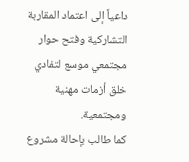داعياً إلى اعتماد المقاربة التشاركية وفتح حوار مجتمعي موسع لتفادي خلق أزمات مهنية ومجتمعية.
كما طالب بإحالة مشروع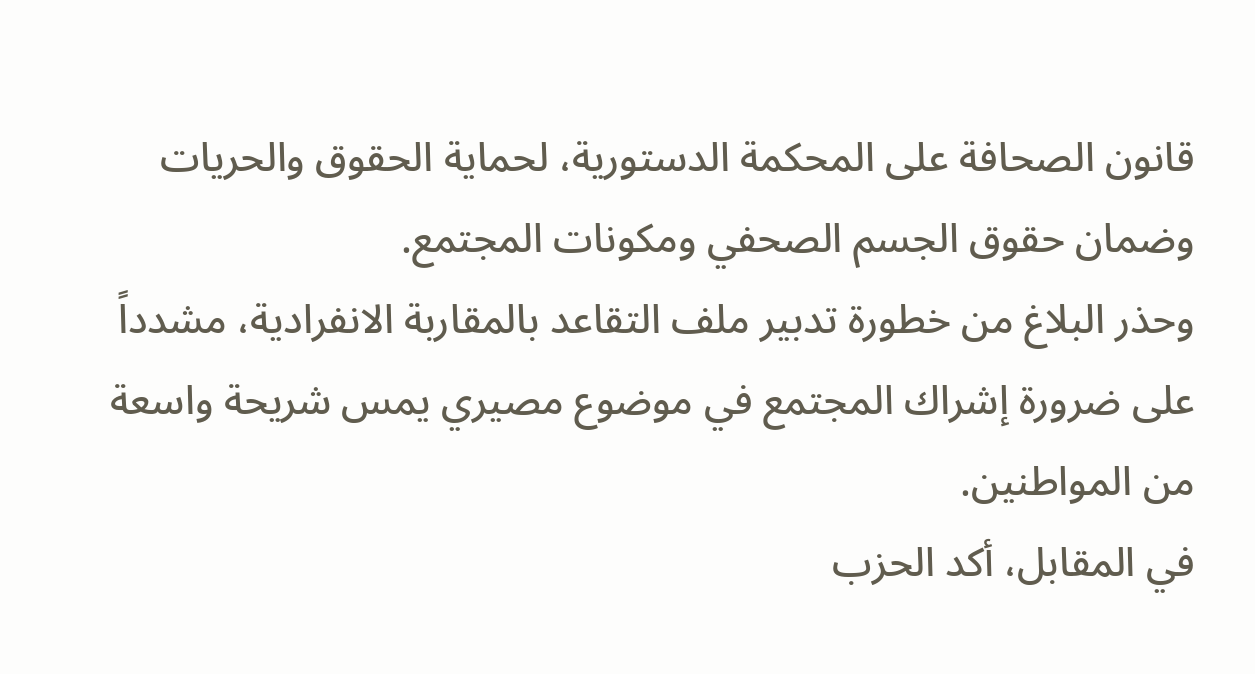قانون الصحافة على المحكمة الدستورية، لحماية الحقوق والحريات وضمان حقوق الجسم الصحفي ومكونات المجتمع.
وحذر البلاغ من خطورة تدبير ملف التقاعد بالمقاربة الانفرادية، مشدداً على ضرورة إشراك المجتمع في موضوع مصيري يمس شريحة واسعة من المواطنين.
في المقابل، أكد الحزب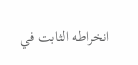انخراطه الثابت في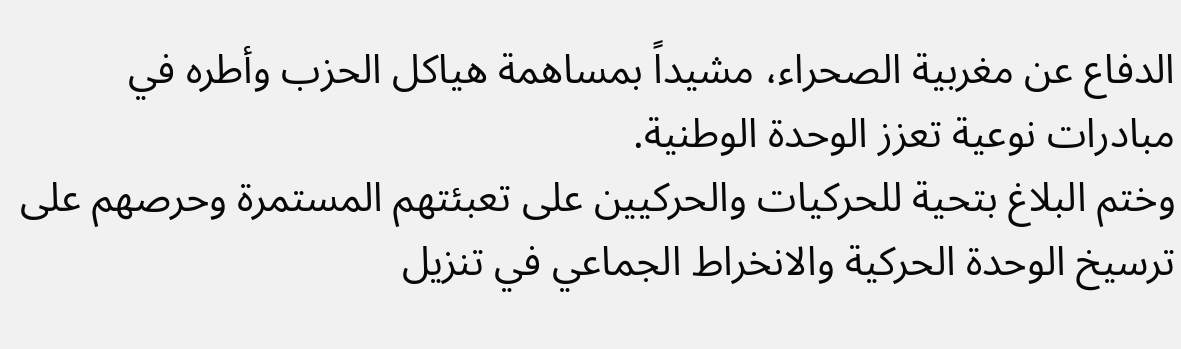الدفاع عن مغربية الصحراء، مشيداً بمساهمة هياكل الحزب وأطره في مبادرات نوعية تعزز الوحدة الوطنية.
وختم البلاغ بتحية للحركيات والحركيين على تعبئتهم المستمرة وحرصهم على ترسيخ الوحدة الحركية والانخراط الجماعي في تنزيل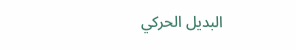البديل الحركي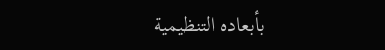بأبعاده التنظيمية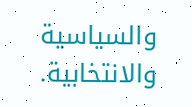والسياسية والانتخابية.